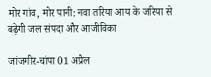मोर गांव, मोर पानी: नवा तरिया आय के जरिया से बढ़ेगी जल संपदा और आजीविका

जांजगीर-चांपा 01 अप्रैल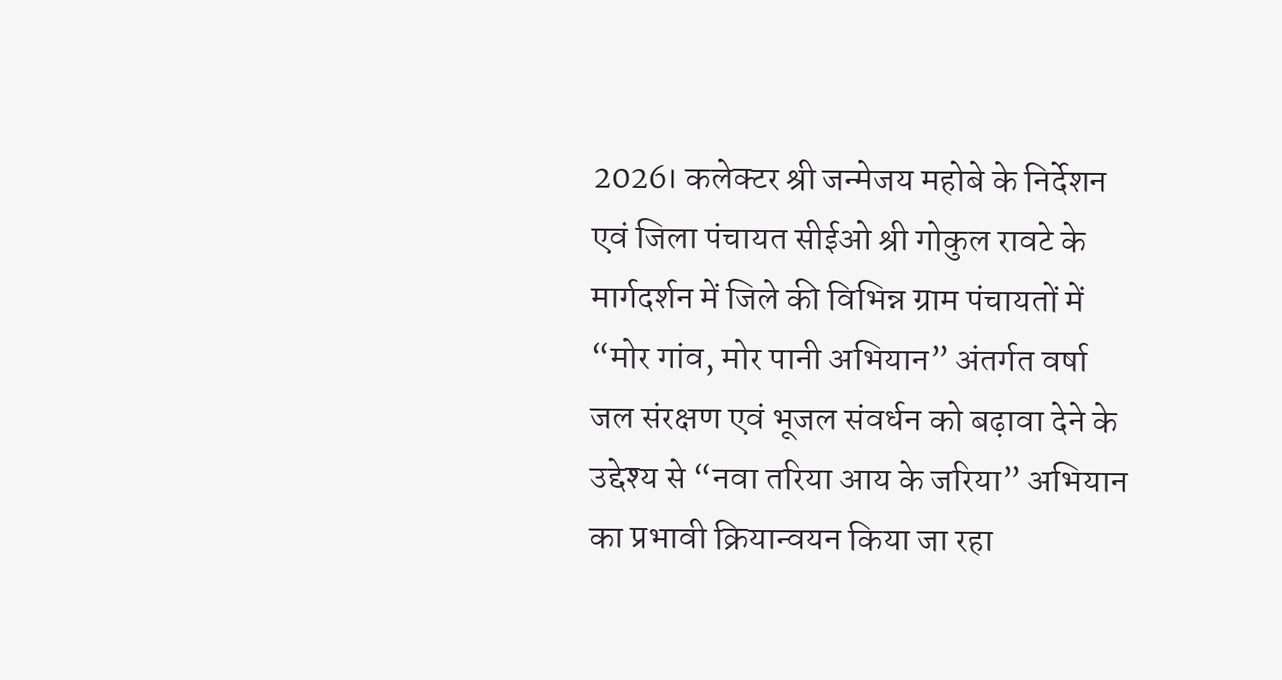2026। कलेक्टर श्री जन्मेजय महोबे के निर्देशन एवं जिला पंचायत सीईओ श्री गोकुल रावटे के मार्गदर्शन में जिले की विभिन्न ग्राम पंचायतों में “मोर गांव, मोर पानी अभियान” अंतर्गत वर्षा जल संरक्षण एवं भूजल संवर्धन को बढ़ावा देने के उद्देश्य से “नवा तरिया आय के जरिया” अभियान का प्रभावी क्रियान्वयन किया जा रहा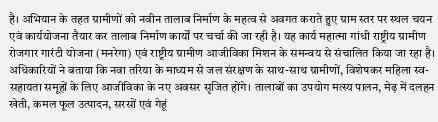है। अभियान के तहत ग्रामीणों को नवीन तालाब निर्माण के महत्व से अवगत कराते हुए ग्राम स्तर पर स्थल चयन एवं कार्ययोजना तैयार कर तालाब निर्माण कार्यों पर चर्चा की जा रही है। यह कार्य महात्मा गांधी राष्ट्रीय ग्रामीण रोजगार गारंटी योजना (मनरेगा) एवं राष्ट्रीय ग्रामीण आजीविका मिशन के समन्वय से संचालित किया जा रहा है।
अधिकारियों ने बताया कि नवा तरिया के माध्यम से जल संरक्षण के साथ-साथ ग्रामीणों, विशेषकर महिला स्व-सहायता समूहों के लिए आजीविका के नए अवसर सृजित होंगे। तालाबों का उपयोग मत्स्य पालन, मेढ़ में दलहन खेती, कमल फूल उत्पादन, सरसों एवं गेहूं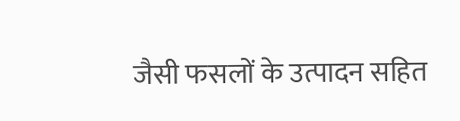जैसी फसलों के उत्पादन सहित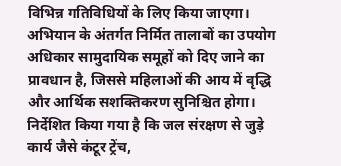विभिन्न गतिविधियों के लिए किया जाएगा। अभियान के अंतर्गत निर्मित तालाबों का उपयोग अधिकार सामुदायिक समूहों को दिए जाने का प्रावधान है, जिससे महिलाओं की आय में वृद्धि और आर्थिक सशक्तिकरण सुनिश्चित होगा। निर्देशित किया गया है कि जल संरक्षण से जुड़े कार्य जैसे कंटूर ट्रेंच,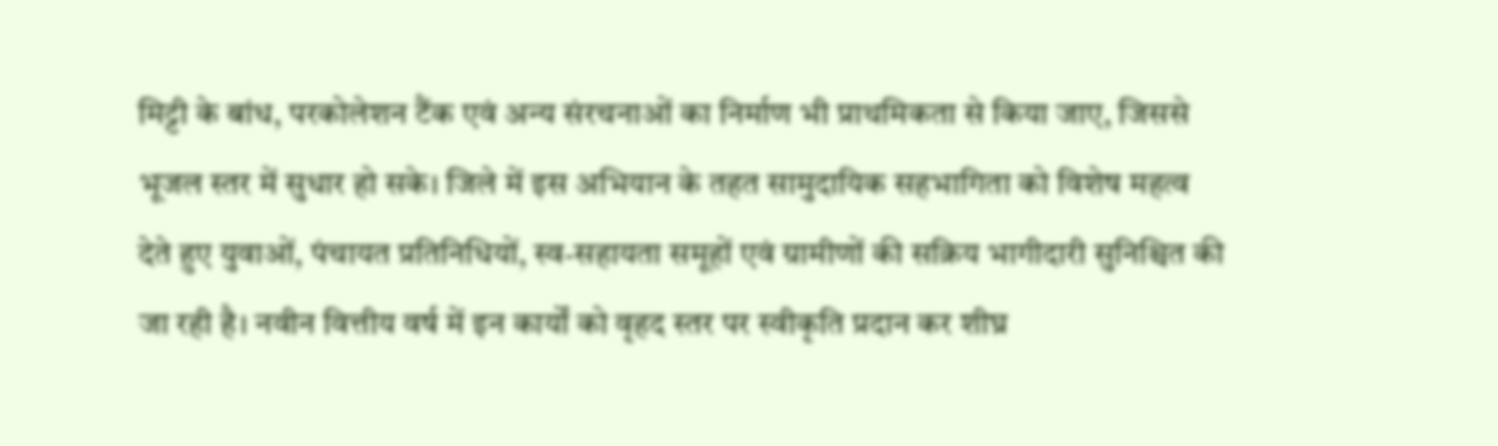मिट्टी के बांध, परकोलेशन टैंक एवं अन्य संरचनाओं का निर्माण भी प्राथमिकता से किया जाए, जिससे भूजल स्तर में सुधार हो सके। जिले में इस अभियान के तहत सामुदायिक सहभागिता को विशेष महत्व देते हुए युवाओं, पंचायत प्रतिनिधियों, स्व-सहायता समूहों एवं ग्रामीणों की सक्रिय भागीदारी सुनिश्चित की जा रही है। नवीन वित्तीय वर्ष में इन कार्यों को वृहद स्तर पर स्वीकृति प्रदान कर शीघ्र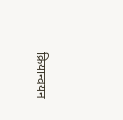क्रियान्वयन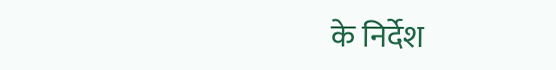के निर्देश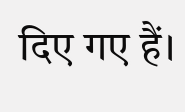दिए गए हैं।